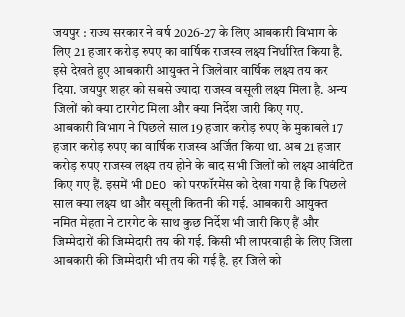जयपुर : राज्य सरकार ने वर्ष 2026-27 के लिए आबकारी विभाग के लिए 21 हजार करोड़ रुपए का वार्षिक राजस्व लक्ष्य निर्धारित किया है. इसे देखते हुए आबकारी आयुक्त ने जिलेवार वार्षिक लक्ष्य तय कर दिया. जयपुर शहर को सबसे ज्यादा राजस्व वसूली लक्ष्य मिला है. अन्य जिलों को क्या टारगेट मिला और क्या निर्देश जारी किए गए.
आबकारी विभाग ने पिछले साल 19 हजार करोड़ रुपए के मुकाबले 17 हजार करोड़ रुपए का वार्षिक राजस्व अर्जित किया था. अब 21 हजार करोड़ रुपए राजस्व लक्ष्य तय होने के बाद सभी जिलों को लक्ष्य आवंटित किए गए हैं. इसमें भी DEO को परफॉरमेंस को देखा गया है कि पिछले साल क्या लक्ष्य था और वसूली कितनी की गई. आबकारी आयुक्त नमित मेहता ने टारगेट के साथ कुछ निर्देश भी जारी किए हैं और जिम्मेदारों की जिम्मेदारी तय की गई. किसी भी लापरवाही के लिए जिला आबकारी की जिम्मेदारी भी तय की गई है. हर जिले को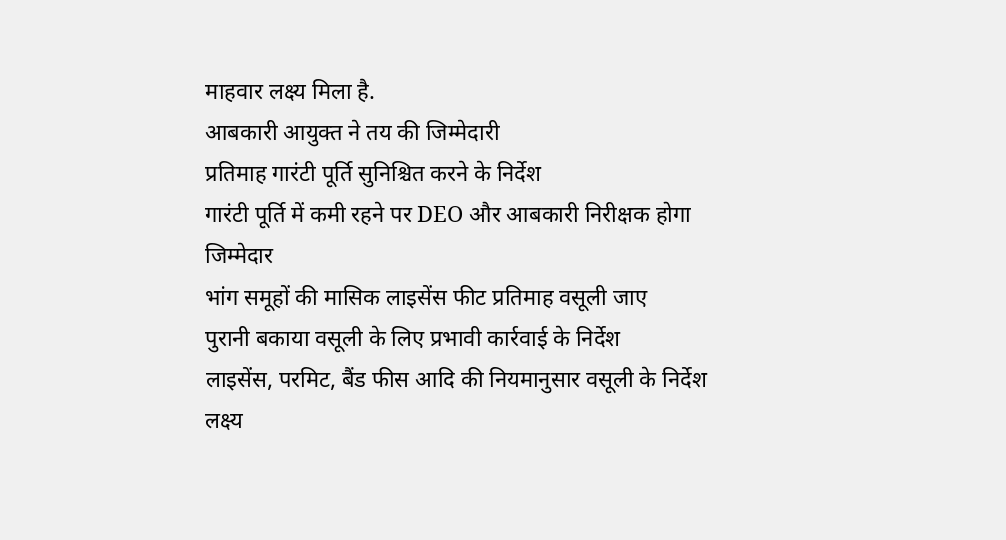माहवार लक्ष्य मिला है.
आबकारी आयुक्त ने तय की जिम्मेदारी
प्रतिमाह गारंटी पूर्ति सुनिश्चित करने के निर्देश
गारंटी पूर्ति में कमी रहने पर DEO और आबकारी निरीक्षक होगा जिम्मेदार
भांग समूहों की मासिक लाइसेंस फीट प्रतिमाह वसूली जाए
पुरानी बकाया वसूली के लिए प्रभावी कार्रवाई के निर्देश
लाइसेंस, परमिट, बैंड फीस आदि की नियमानुसार वसूली के निर्देश
लक्ष्य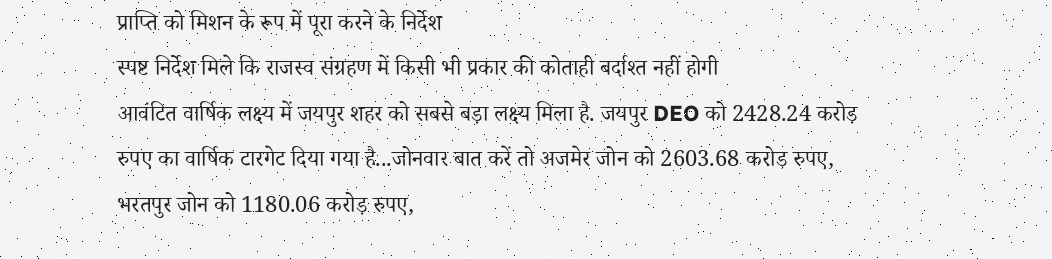प्राप्ति को मिशन के रूप में पूरा करने के निर्देश
स्पष्ट निर्देश मिले कि राजस्व संग्रहण में किसी भी प्रकार की कोताही बर्दाश्त नहीं होगी
आवंटित वार्षिक लक्ष्य में जयपुर शहर को सबसे बड़ा लक्ष्य मिला है. जयपुर DEO को 2428.24 करोड़ रुपए का वार्षिक टारगेट दिया गया है...जोनवार बात करें तो अजमेर जोन को 2603.68 करोड़ रुपए, भरतपुर जोन को 1180.06 करोड़ रुपए,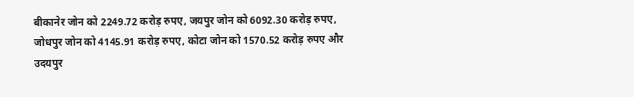बीकानेर जोन को 2249.72 करोड़ रुपए, जयपुर जोन को 6092.30 करोड़ रुपए, जोधपुर जोन को 4145.91 करोड़ रुपए, कोटा जोन को 1570.52 करोड़ रुपए और उदयपुर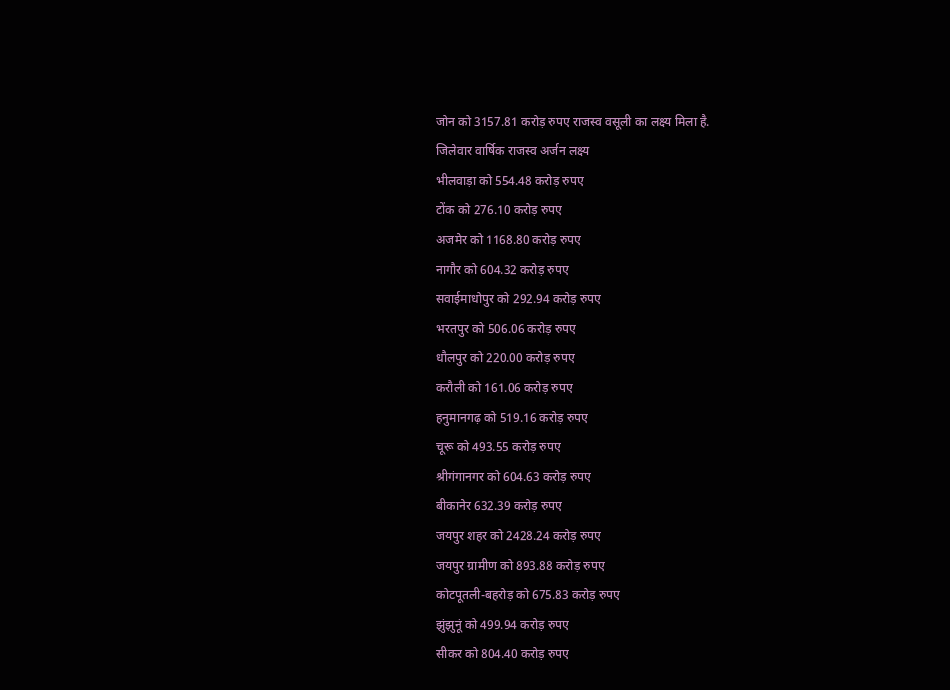जोन को 3157.81 करोड़ रुपए राजस्व वसूली का लक्ष्य मिला है.
जिलेवार वार्षिक राजस्व अर्जन लक्ष्य
भीलवाड़ा को 554.48 करोड़ रुपए
टोंक को 276.10 करोड़ रुपए
अजमेर को 1168.80 करोड़ रुपए
नागौर को 604.32 करोड़ रुपए
सवाईमाधोपुर को 292.94 करोड़ रुपए
भरतपुर को 506.06 करोड़ रुपए
धौलपुर को 220.00 करोड़ रुपए
करौली को 161.06 करोड़ रुपए
हनुमानगढ़ को 519.16 करोड़ रुपए
चूरू को 493.55 करोड़ रुपए
श्रीगंगानगर को 604.63 करोड़ रुपए
बीकानेर 632.39 करोड़ रुपए
जयपुर शहर को 2428.24 करोड़ रुपए
जयपुर ग्रामीण को 893.88 करोड़ रुपए
कोटपूतली-बहरोड़ को 675.83 करोड़ रुपए
झुंझुनूं को 499.94 करोड़ रुपए
सीकर को 804.40 करोड़ रुपए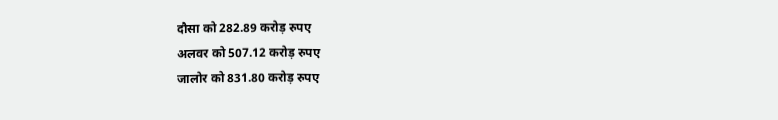दौसा को 282.89 करोड़ रुपए
अलवर को 507.12 करोड़ रुपए
जालोर को 831.80 करोड़ रुपए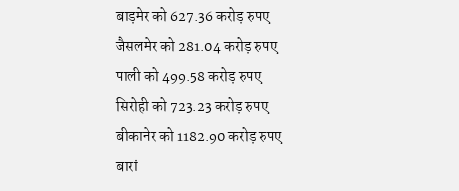बाड़मेर को 627.36 करोड़ रुपए
जैसलमेर को 281.04 करोड़ रुपए
पाली को 499.58 करोड़ रुपए
सिरोही को 723.23 करोड़ रुपए
बीकानेर को 1182.90 करोड़ रुपए
बारां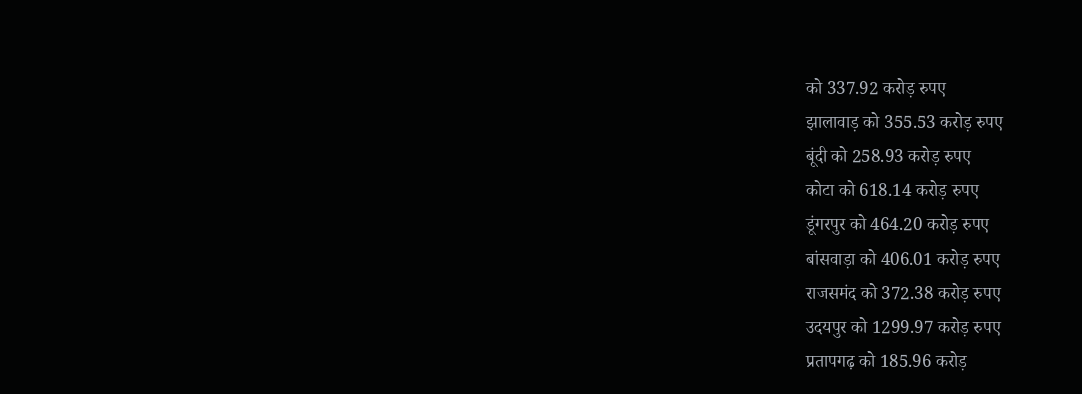को 337.92 करोड़ रुपए
झालावाड़ को 355.53 करोड़ रुपए
बूंदी को 258.93 करोड़ रुपए
कोटा को 618.14 करोड़ रुपए
डूंगरपुर को 464.20 करोड़ रुपए
बांसवाड़ा को 406.01 करोड़ रुपए
राजसमंद को 372.38 करोड़ रुपए
उदयपुर को 1299.97 करोड़ रुपए
प्रतापगढ़ को 185.96 करोड़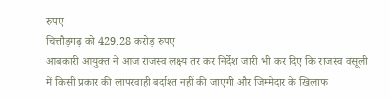रुपए
चित्तौड़गढ़ को 429.28 करोड़ रुपए
आबकारी आयुक्त ने आज राजस्व लक्ष्य तर कर निर्देश जारी भी कर दिए कि राजस्व वसूली में किसी प्रकार की लापरवाही बर्दाश्त नहीं की जाएगी और जिम्मेदार के खिलाफ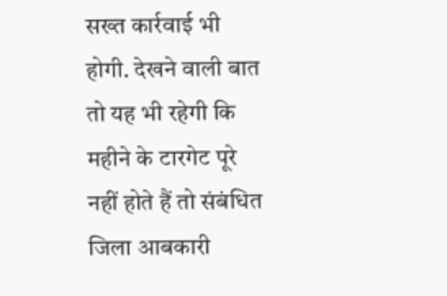सख्त कार्रवाई भी होगी. देखने वाली बात तो यह भी रहेगी कि महीने के टारगेट पूरे नहीं होते हैं तो संबंधित जिला आबकारी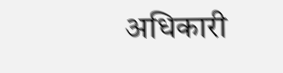अधिकारी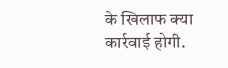के खिलाफ क्या कार्रवाई होगी.